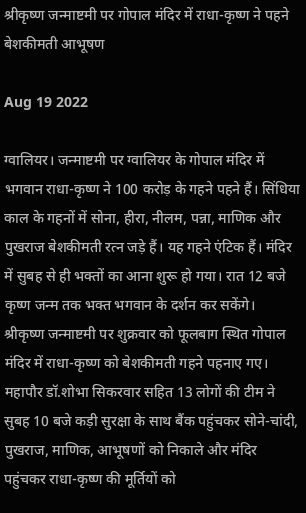श्रीकृष्ण जन्माष्टमी पर गोपाल मंदिर में राधा-कृष्ण ने पहने बेशकीमती आभूषण

Aug 19 2022

ग्वालियर। जन्माष्टमी पर ग्वालियर के गोपाल मंदिर में भगवान राधा-कृष्ण ने 100 करोड़ के गहने पहने हैं। सिंधिया काल के गहनों में सोना, हीरा, नीलम, पन्ना, माणिक और पुखराज बेशकीमती रत्न जड़े हैं। यह गहने एंटिक हैं। मंदिर में सुबह से ही भक्तों का आना शुरू हो गया। रात 12 बजे कृष्ण जन्म तक भक्त भगवान के दर्शन कर सकेंगे।
श्रीकृष्ण जन्माष्टमी पर शुक्रवार को फूलबाग स्थित गोपाल मंदिर में राधा-कृष्ण को बेशकीमती गहने पहनाए गए। महापौर डॉ.शोभा सिकरवार सहित 13 लोगों की टीम ने सुबह 10 बजे कड़ी सुरक्षा के साथ बैंक पहुंचकर सोने-चांदी, पुखराज, माणिक, आभूषणों को निकाले और मंदिर पहुंचकर राधा-कृष्ण की मूर्तियों को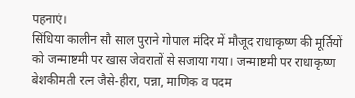पहनाएं।
सिंधिया कालीन सौ साल पुराने गोपाल मंदिर में मौजूद राधाकृष्ण की मूर्तियों को जन्माष्टमी पर खास जेवरातों से सजाया गया। जन्माष्टमी पर राधाकृष्ण बेशकीमती रत्न जैसे-हीरा, पन्ना, माणिक व पदम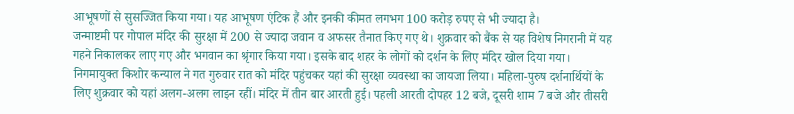आभूषणों से सुसज्जित किया गया। यह आभूषण एंटिक हैं और इनकी कीमत लगभग 100 करोड़ रुपए से भी ज्यादा है।
जन्माष्टमी पर गोपाल मंदिर की सुरक्षा में 200 से ज्यादा जवान व अफसर तैनात किए गए थे। शुक्रवार को बैंक से यह विशेष निगरानी में यह गहने निकालकर लाए गए और भगवान का श्रृंगार किया गया। इसके बाद शहर के लोगों को दर्शन के लिए मंदिर खोल दिया गया।
निगमायुक्त किशोर कन्याल ने गत गुरुवार रात को मंदिर पहुंचकर यहां की सुरक्षा व्यवस्था का जायजा लिया। महिला-पुरुष दर्शनार्थियों के लिए शुक्रवार को यहां अलग-अलग लाइन रहीं। मंदिर में तीन बार आरती हुई। पहली आरती दोपहर 12 बजे, दूसरी शाम 7 बजे और तीसरी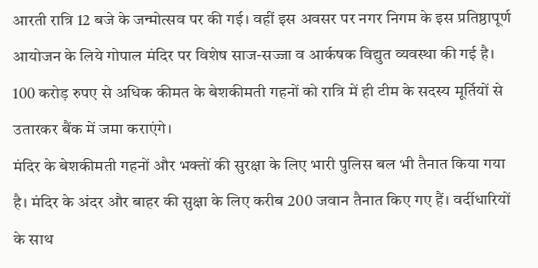आरती रात्रि 12 बजे के जन्मोत्सव पर की गई। वहीं इस अवसर पर नगर निगम के इस प्रतिष्ठापूर्ण आयोजन के लिये गोपाल मंदिर पर विशेष साज-सज्जा व आर्कषक विद्युत व्यवस्था की गई है। 100 करोड़ रुपए से अधिक कीमत के बेशकीमती गहनों को रात्रि में ही टीम के सदस्य मूर्तियों से उतारकर बैंक में जमा कराएंगे।
मंदिर के बेशकीमती गहनों और भक्तों की सुरक्षा के लिए भारी पुलिस बल भी तैनात किया गया है। मंदिर के अंदर और बाहर की सुक्षा के लिए करीब 200 जवान तैनात किए गए हैं। वर्दीधारियों के साथ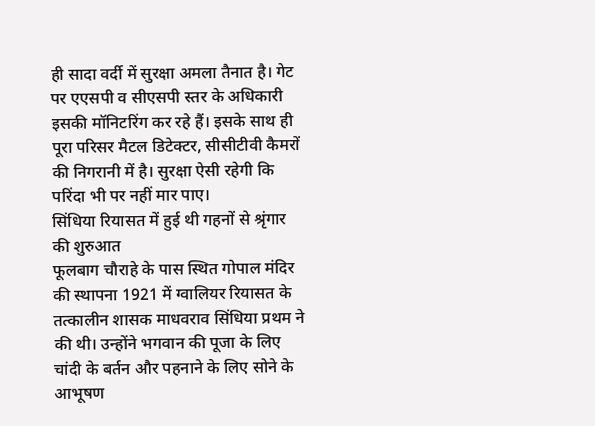ही सादा वर्दी में सुरक्षा अमला तैनात है। गेट पर एएसपी व सीएसपी स्तर के अधिकारी इसकी मॉनिटरिंग कर रहे हैं। इसके साथ ही पूरा परिसर मैटल डिटेक्टर, सीसीटीवी कैमरों की निगरानी में है। सुरक्षा ऐसी रहेगी कि परिंदा भी पर नहीं मार पाए।
सिंधिया रियासत में हुई थी गहनों से श्रृंगार की शुरुआत
फूलबाग चौराहे के पास स्थित गोपाल मंदिर की स्थापना 1921 में ग्वालियर रियासत के तत्कालीन शासक माधवराव सिंधिया प्रथम ने की थी। उन्होंने भगवान की पूजा के लिए चांदी के बर्तन और पहनाने के लिए सोने के आभूषण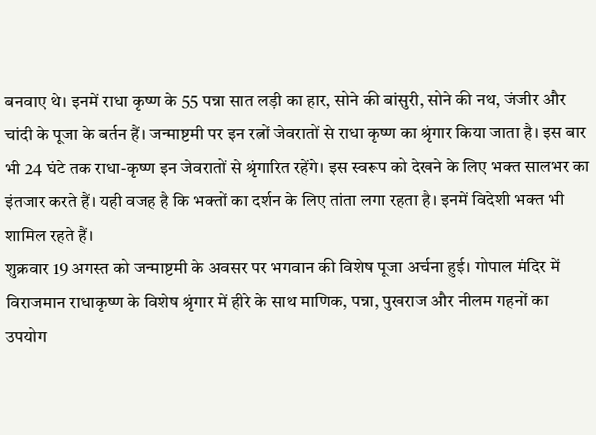बनवाए थे। इनमें राधा कृष्ण के 55 पन्ना सात लड़ी का हार, सोने की बांसुरी, सोने की नथ, जंजीर और चांदी के पूजा के बर्तन हैं। जन्माष्टमी पर इन रत्नों जेवरातों से राधा कृष्ण का श्रृंगार किया जाता है। इस बार भी 24 घंटे तक राधा-कृष्ण इन जेवरातों से श्रृंगारित रहेंगे। इस स्वरूप को देखने के लिए भक्त सालभर का इंतजार करते हैं। यही वजह है कि भक्तों का दर्शन के लिए तांता लगा रहता है। इनमें विदेशी भक्त भी शामिल रहते हैं।
शुक्रवार 19 अगस्त को जन्माष्टमी के अवसर पर भगवान की विशेष पूजा अर्चना हुई। गोपाल मंदिर में विराजमान राधाकृष्ण के विशेष श्रृंगार में हीरे के साथ माणिक, पन्ना, पुखराज और नीलम गहनों का उपयोग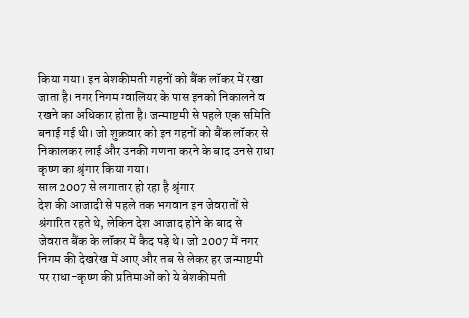किया गया। इन बेशकीमती गहनों को बैंक लॉकर में रखा जाता है। नगर निगम ग्वालियर के पास इनको निकालने व रखने का अधिकार होता है। जन्माष्टमी से पहले एक समिति बनाई गई थी। जो शुक्रवार को इन गहनों को बैंक लॉकर से निकालकर लाई और उनकी गणना करने के बाद उनसे राधा कृष्ण का श्रृंगार किया गया।
साल 2007 से लगातार हो रहा है श्रृंगार
देश की आजादी से पहले तक भगवान इन जेवरातों से श्रंगारित रहते थे, लेकिन देश आजाद होने के बाद से जेवरात बैंक के लॉकर में कैद पड़े थे। जो 2007 में नगर निगम की देखरेख में आए और तब से लेकर हर जन्माष्टमी पर राधा-कृष्ण की प्रतिमाओं को ये बेशकीमती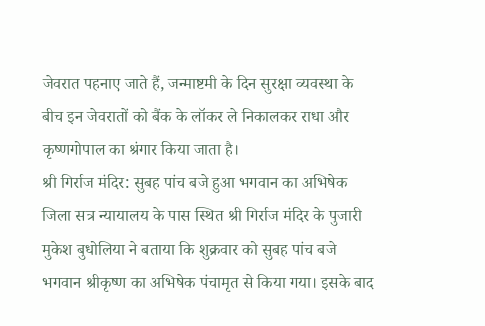जेवरात पहनाए जाते हैं, जन्माष्टमी के दिन सुरक्षा व्यवस्था के बीच इन जेवरातों को बैंक के लॉकर ले निकालकर राधा और कृष्णगोपाल का श्रंगार किया जाता है।
श्री गिर्राज मंदिर: सुबह पांच बजे हुआ भगवान का अभिषेक जिला सत्र न्यायालय के पास स्थित श्री गिर्राज मंदिर के पुजारी मुकेश बुधोलिया ने बताया कि शुक्रवार को सुबह पांच बजे भगवान श्रीकृष्ण का अभिषेक पंचामृत से किया गया। इसके बाद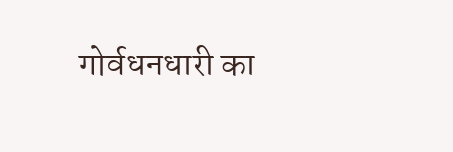गोर्वधनधारी का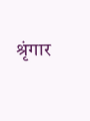श्रृंगार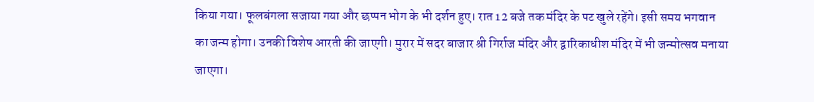किया गया। फूलबंगला सजाया गया और छप्पन भोग के भी दर्शन हुए। रात 12 बजे तक मंदिर के पट खुले रहेंगे। इसी समय भगवान का जन्म होगा। उनकी विशेष आरती की जाएगी। मुरार में सदर बाजार श्री गिर्राज मंदिर और द्वारिकाधीश मंदिर में भी जन्मोत्सव मनाया जाएगा।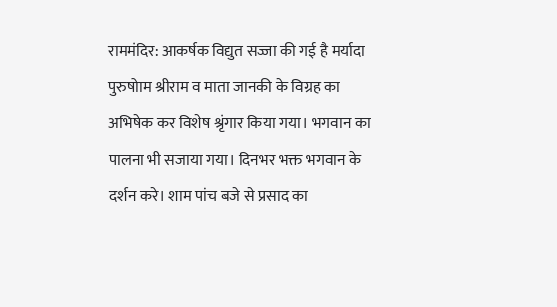राममंदिर: आकर्षक विद्युत सज्जा की गई है मर्यादा पुरुषोाम श्रीराम व माता जानकी के विग्रह का अभिषेक कर विशेष श्रृंगार किया गया। भगवान का पालना भी सजाया गया। दिनभर भक्त भगवान के दर्शन करे। शाम पांच बजे से प्रसाद का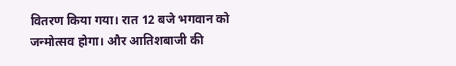वितरण किया गया। रात 12 बजे भगवान को जन्मोत्सव होगा। और आतिशबाजी की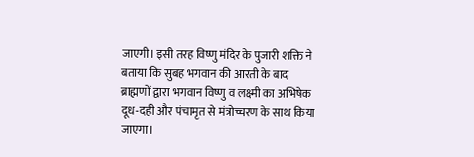जाएगी। इसी तरह विष्णु मंदिर के पुजारी शक्ति ने बताया कि सुबह भगवान की आरती के बाद ब्राह्मणों द्वारा भगवान विष्णु व लक्ष्मी का अभिषेक दूध-दही और पंचामृत से मंत्रोच्चरण के साथ किया जाएगा।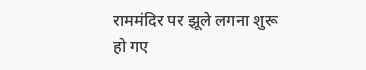राममंदिर पर झूले लगना शुरू हो गए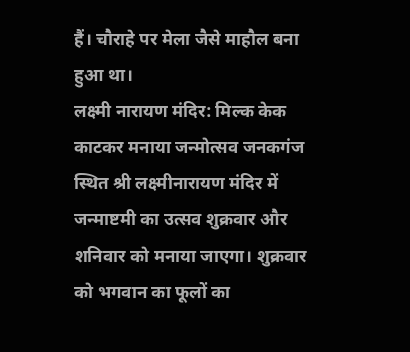हैं। चौराहे पर मेला जैसे माहौल बना हुआ था।
लक्ष्मी नारायण मंदिर: मिल्क केक काटकर मनाया जन्मोत्सव जनकगंज स्थित श्री लक्ष्मीनारायण मंदिर में जन्माष्टमी का उत्सव शुक्रवार और शनिवार को मनाया जाएगा। शुक्रवार को भगवान का फूलों का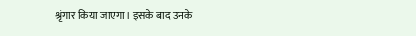श्रृंगार किया जाएगा। इसके बाद उनके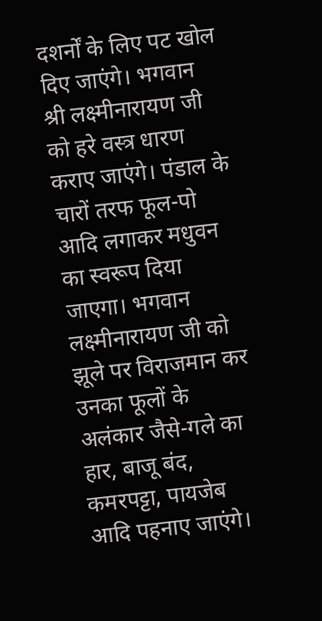दशर्नों के लिए पट खोल दिए जाएंगे। भगवान श्री लक्ष्मीनारायण जी को हरे वस्त्र धारण कराए जाएंगे। पंडाल के चारों तरफ फूल-पो आदि लगाकर मधुवन का स्वरूप दिया जाएगा। भगवान लक्ष्मीनारायण जी को झूले पर विराजमान कर उनका फूलों के अलंकार जैसे-गले का हार, बाजू बंद, कमरपट्टा, पायजेब आदि पहनाए जाएंगे।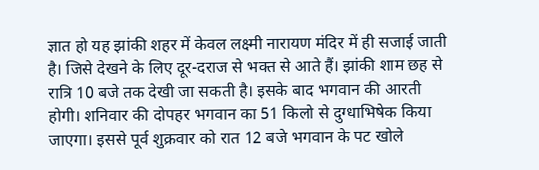ज्ञात हो यह झांकी शहर में केवल लक्ष्मी नारायण मंदिर में ही सजाई जाती है। जिसे देखने के लिए दूर-दराज से भक्त से आते हैं। झांकी शाम छह से रात्रि 10 बजे तक देखी जा सकती है। इसके बाद भगवान की आरती होगी। शनिवार की दोपहर भगवान का 51 किलो से दुग्धाभिषेक किया जाएगा। इससे पूर्व शुक्रवार को रात 12 बजे भगवान के पट खोले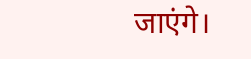जाएंगे।